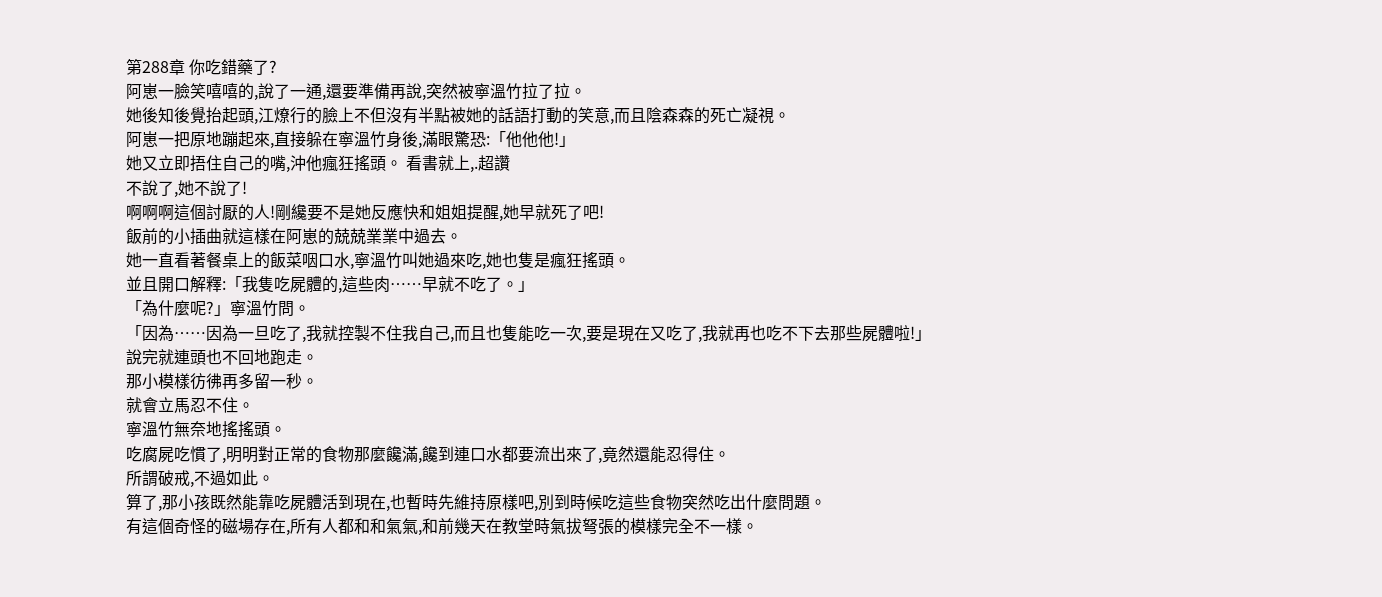第288章 你吃錯藥了?
阿崽一臉笑嘻嘻的,說了一通,還要準備再說,突然被寧溫竹拉了拉。
她後知後覺抬起頭,江燎行的臉上不但沒有半點被她的話語打動的笑意,而且陰森森的死亡凝視。
阿崽一把原地蹦起來,直接躲在寧溫竹身後,滿眼驚恐:「他他他!」
她又立即捂住自己的嘴,沖他瘋狂搖頭。 看書就上,.超讚
不說了,她不說了!
啊啊啊這個討厭的人!剛纔要不是她反應快和姐姐提醒,她早就死了吧!
飯前的小插曲就這樣在阿崽的兢兢業業中過去。
她一直看著餐桌上的飯菜咽口水,寧溫竹叫她過來吃,她也隻是瘋狂搖頭。
並且開口解釋:「我隻吃屍體的,這些肉……早就不吃了。」
「為什麼呢?」寧溫竹問。
「因為……因為一旦吃了,我就控製不住我自己,而且也隻能吃一次,要是現在又吃了,我就再也吃不下去那些屍體啦!」
說完就連頭也不回地跑走。
那小模樣彷彿再多留一秒。
就會立馬忍不住。
寧溫竹無奈地搖搖頭。
吃腐屍吃慣了,明明對正常的食物那麼饞滿,饞到連口水都要流出來了,竟然還能忍得住。
所謂破戒,不過如此。
算了,那小孩既然能靠吃屍體活到現在,也暫時先維持原樣吧,別到時候吃這些食物突然吃出什麼問題。
有這個奇怪的磁場存在,所有人都和和氣氣,和前幾天在教堂時氣拔弩張的模樣完全不一樣。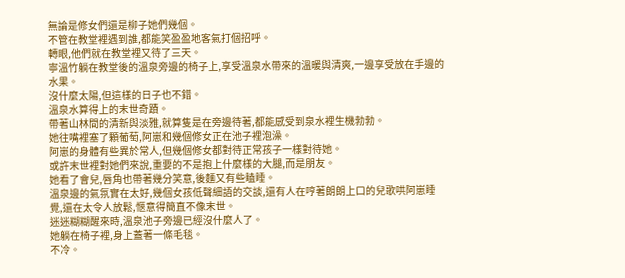無論是修女們還是柳子她們幾個。
不管在教堂裡遇到誰,都能笑盈盈地客氣打個招呼。
轉眼,他們就在教堂裡又待了三天。
寧溫竹躺在教堂後的溫泉旁邊的椅子上,享受溫泉水帶來的溫暖與清爽,一邊享受放在手邊的水果。
沒什麼太陽,但這樣的日子也不錯。
溫泉水算得上的末世奇蹟。
帶著山林間的清新與淡雅,就算隻是在旁邊待著,都能感受到泉水裡生機勃勃。
她往嘴裡塞了顆葡萄,阿崽和幾個修女正在池子裡泡澡。
阿崽的身體有些異於常人,但幾個修女都對待正常孩子一樣對待她。
或許末世裡對她們來說,重要的不是抱上什麼樣的大腿,而是朋友。
她看了會兒,唇角也帶著幾分笑意,後麵又有些瞌睡。
溫泉邊的氣氛實在太好,幾個女孩低聲細語的交談,還有人在哼著朗朗上口的兒歌哄阿崽睡覺,還在太令人放鬆,愜意得簡直不像末世。
迷迷糊糊醒來時,溫泉池子旁邊已經沒什麼人了。
她躺在椅子裡,身上蓋著一條毛毯。
不冷。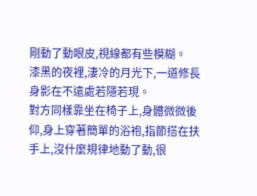剛動了動眼皮,視線都有些模糊。
漆黑的夜裡,淒冷的月光下,一道修長身影在不遠處若隱若現。
對方同樣靠坐在椅子上,身體微微後仰,身上穿著簡單的浴袍,指節搭在扶手上,沒什麼規律地動了動,很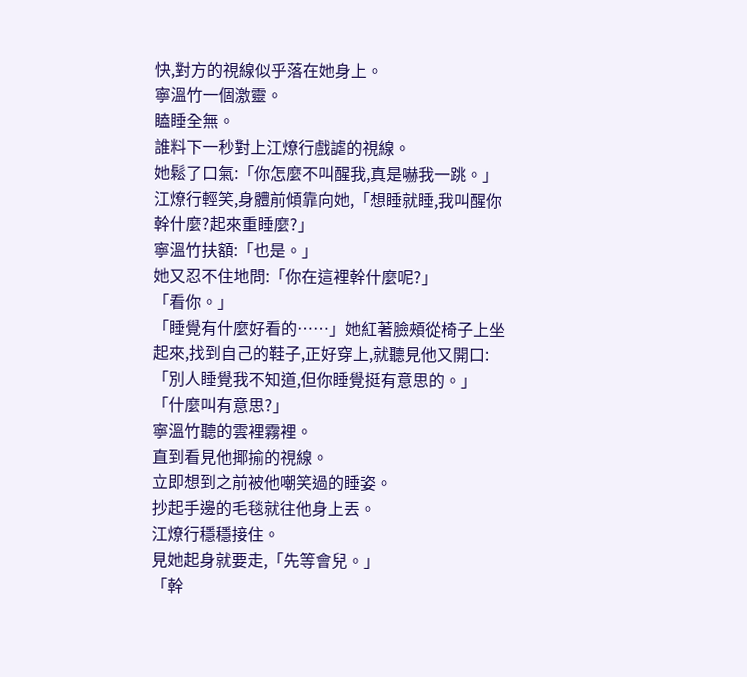快,對方的視線似乎落在她身上。
寧溫竹一個激靈。
瞌睡全無。
誰料下一秒對上江燎行戲謔的視線。
她鬆了口氣:「你怎麼不叫醒我,真是嚇我一跳。」
江燎行輕笑,身體前傾靠向她,「想睡就睡,我叫醒你幹什麼?起來重睡麼?」
寧溫竹扶額:「也是。」
她又忍不住地問:「你在這裡幹什麼呢?」
「看你。」
「睡覺有什麼好看的……」她紅著臉頰從椅子上坐起來,找到自己的鞋子,正好穿上,就聽見他又開口:「別人睡覺我不知道,但你睡覺挺有意思的。」
「什麼叫有意思?」
寧溫竹聽的雲裡霧裡。
直到看見他揶揄的視線。
立即想到之前被他嘲笑過的睡姿。
抄起手邊的毛毯就往他身上丟。
江燎行穩穩接住。
見她起身就要走,「先等會兒。」
「幹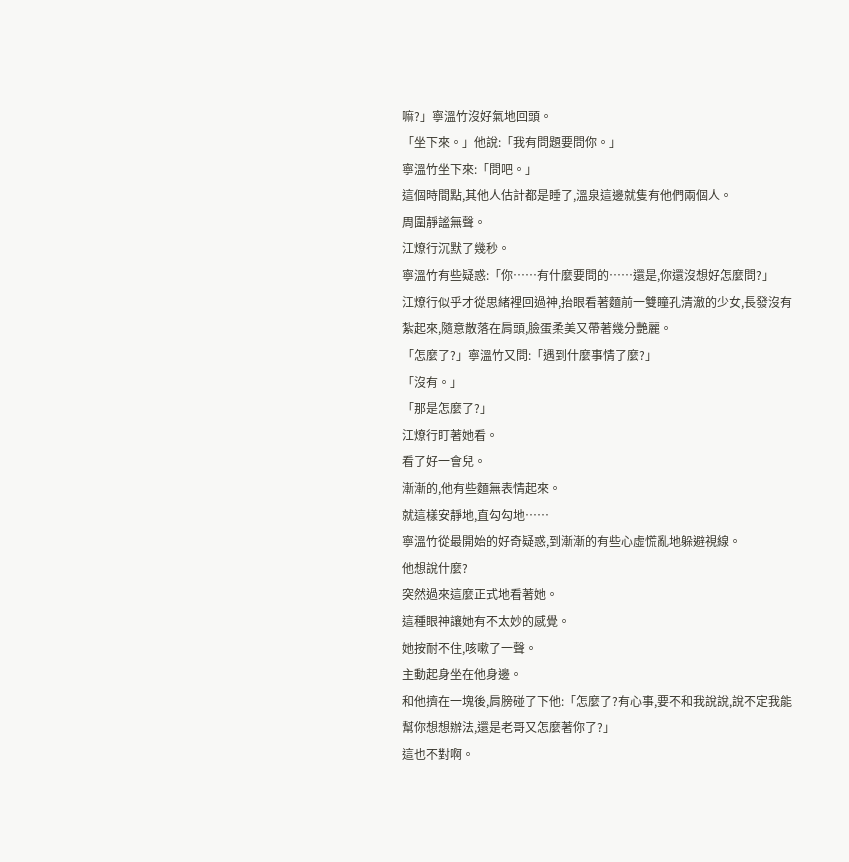嘛?」寧溫竹沒好氣地回頭。
「坐下來。」他說:「我有問題要問你。」
寧溫竹坐下來:「問吧。」
這個時間點,其他人估計都是睡了,溫泉這邊就隻有他們兩個人。
周圍靜謐無聲。
江燎行沉默了幾秒。
寧溫竹有些疑惑:「你……有什麼要問的……還是,你還沒想好怎麼問?」
江燎行似乎才從思緒裡回過神,抬眼看著麵前一雙瞳孔清澈的少女,長發沒有紮起來,隨意散落在肩頭,臉蛋柔美又帶著幾分艷麗。
「怎麼了?」寧溫竹又問:「遇到什麼事情了麼?」
「沒有。」
「那是怎麼了?」
江燎行盯著她看。
看了好一會兒。
漸漸的,他有些麵無表情起來。
就這樣安靜地,直勾勾地……
寧溫竹從最開始的好奇疑惑,到漸漸的有些心虛慌亂地躲避視線。
他想說什麼?
突然過來這麼正式地看著她。
這種眼神讓她有不太妙的感覺。
她按耐不住,咳嗽了一聲。
主動起身坐在他身邊。
和他擠在一塊後,肩膀碰了下他:「怎麼了?有心事,要不和我說說,說不定我能幫你想想辦法,還是老哥又怎麼著你了?」
這也不對啊。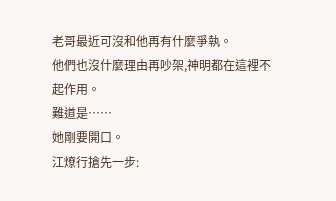老哥最近可沒和他再有什麼爭執。
他們也沒什麼理由再吵架,神明都在這裡不起作用。
難道是……
她剛要開口。
江燎行搶先一步: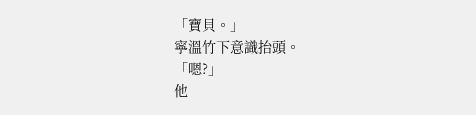「寶貝。」
寧溫竹下意識抬頭。
「嗯?」
他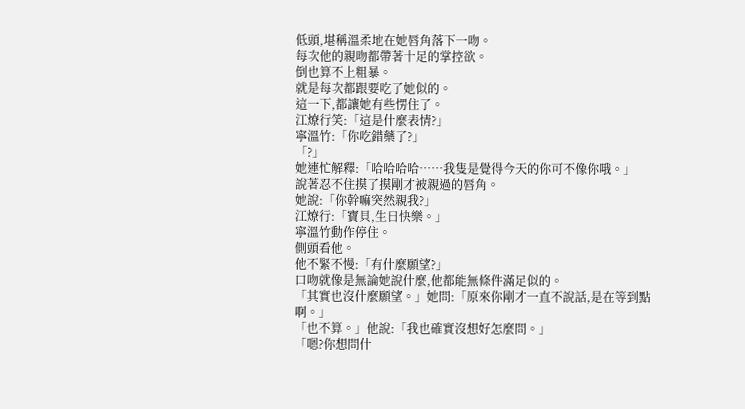低頭,堪稱溫柔地在她唇角落下一吻。
每次他的親吻都帶著十足的掌控欲。
倒也算不上粗暴。
就是每次都跟要吃了她似的。
這一下,都讓她有些愣住了。
江燎行笑:「這是什麼表情?」
寧溫竹:「你吃錯藥了?」
「?」
她連忙解釋:「哈哈哈哈……我隻是覺得今天的你可不像你哦。」
說著忍不住摸了摸剛才被親過的唇角。
她說:「你幹嘛突然親我?」
江燎行:「寶貝,生日快樂。」
寧溫竹動作停住。
側頭看他。
他不緊不慢:「有什麼願望?」
口吻就像是無論她說什麼,他都能無條件滿足似的。
「其實也沒什麼願望。」她問:「原來你剛才一直不說話,是在等到點啊。」
「也不算。」他說:「我也確實沒想好怎麼問。」
「嗯?你想問什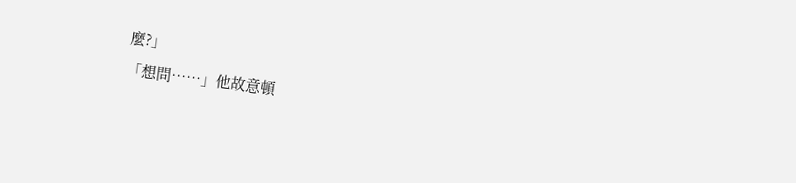麼?」
「想問……」他故意頓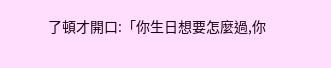了頓才開口:「你生日想要怎麼過,你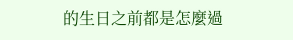的生日之前都是怎麼過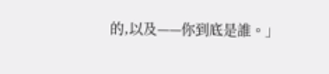的,以及——你到底是誰。」